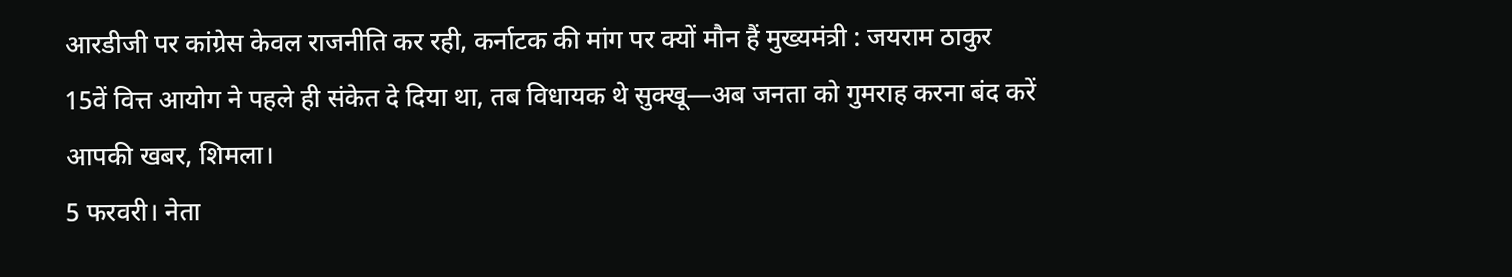आरडीजी पर कांग्रेस केवल राजनीति कर रही, कर्नाटक की मांग पर क्यों मौन हैं मुख्यमंत्री : जयराम ठाकुर
15वें वित्त आयोग ने पहले ही संकेत दे दिया था, तब विधायक थे सुक्खू—अब जनता को गुमराह करना बंद करें
आपकी खबर, शिमला।
5 फरवरी। नेता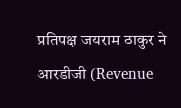प्रतिपक्ष जयराम ठाकुर ने आरडीजी (Revenue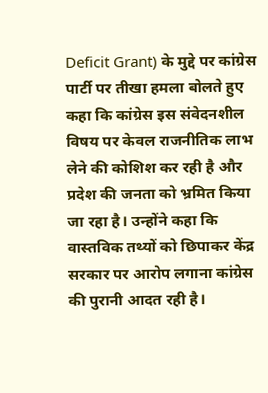Deficit Grant) के मुद्दे पर कांग्रेस पार्टी पर तीखा हमला बोलते हुए कहा कि कांग्रेस इस संवेदनशील विषय पर केवल राजनीतिक लाभ लेने की कोशिश कर रही है और प्रदेश की जनता को भ्रमित किया जा रहा है। उन्होंने कहा कि वास्तविक तथ्यों को छिपाकर केंद्र सरकार पर आरोप लगाना कांग्रेस की पुरानी आदत रही है।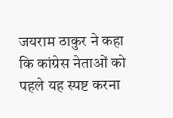जयराम ठाकुर ने कहा कि कांग्रेस नेताओं को पहले यह स्पष्ट करना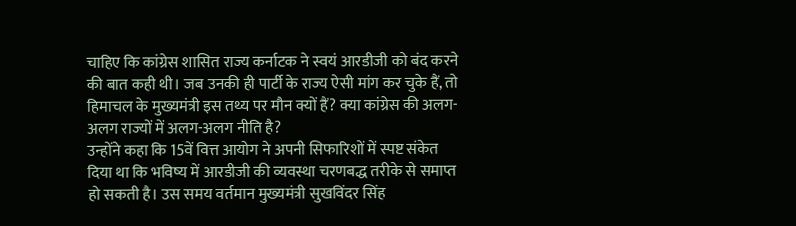चाहिए कि कांग्रेस शासित राज्य कर्नाटक ने स्वयं आरडीजी को बंद करने की बात कही थी। जब उनकी ही पार्टी के राज्य ऐसी मांग कर चुके हैं, तो हिमाचल के मुख्यमंत्री इस तथ्य पर मौन क्यों हैं? क्या कांग्रेस की अलग-अलग राज्यों में अलग-अलग नीति है?
उन्होंने कहा कि 15वें वित्त आयोग ने अपनी सिफारिशों में स्पष्ट संकेत दिया था कि भविष्य में आरडीजी की व्यवस्था चरणबद्ध तरीके से समाप्त हो सकती है। उस समय वर्तमान मुख्यमंत्री सुखविंदर सिंह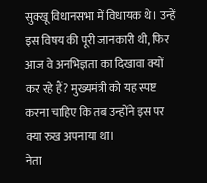सुक्खू विधानसभा में विधायक थे। उन्हें इस विषय की पूरी जानकारी थी, फिर आज वे अनभिज्ञता का दिखावा क्यों कर रहे हैं? मुख्यमंत्री को यह स्पष्ट करना चाहिए कि तब उन्होंने इस पर क्या रुख अपनाया था।
नेता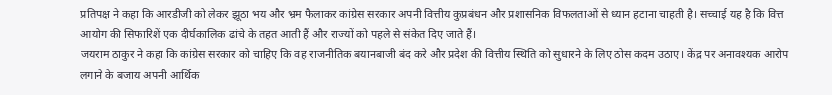प्रतिपक्ष ने कहा कि आरडीजी को लेकर झूठा भय और भ्रम फैलाकर कांग्रेस सरकार अपनी वित्तीय कुप्रबंधन और प्रशासनिक विफलताओं से ध्यान हटाना चाहती है। सच्चाई यह है कि वित्त आयोग की सिफारिशें एक दीर्घकालिक ढांचे के तहत आती हैं और राज्यों को पहले से संकेत दिए जाते हैं।
जयराम ठाकुर ने कहा कि कांग्रेस सरकार को चाहिए कि वह राजनीतिक बयानबाजी बंद करे और प्रदेश की वित्तीय स्थिति को सुधारने के लिए ठोस कदम उठाए। केंद्र पर अनावश्यक आरोप लगाने के बजाय अपनी आर्थिक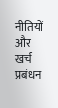नीतियों और खर्च प्रबंधन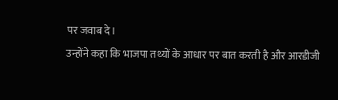पर जवाब दे।
उन्होंने कहा कि भाजपा तथ्यों के आधार पर बात करती है और आरडीजी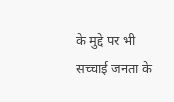के मुद्दे पर भी सच्चाई जनता के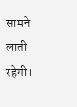सामने लाती रहेगी।